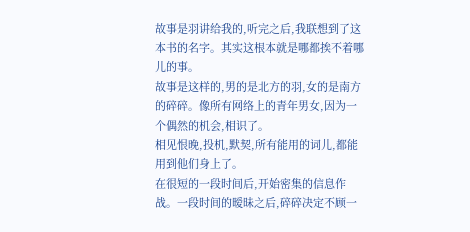故事是羽讲给我的,听完之后,我联想到了这本书的名字。其实这根本就是哪都挨不着哪儿的事。
故事是这样的,男的是北方的羽,女的是南方的碎碎。像所有网络上的青年男女,因为一个偶然的机会,相识了。
相见恨晚,投机,默契,所有能用的词儿,都能用到他们身上了。
在很短的一段时间后,开始密集的信息作战。一段时间的暧昧之后,碎碎决定不顾一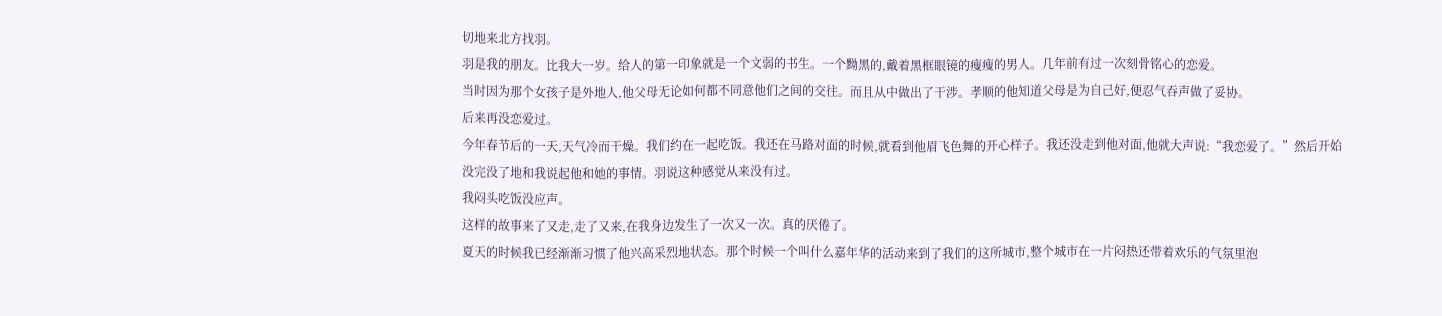切地来北方找羽。
羽是我的朋友。比我大一岁。给人的第一印象就是一个文弱的书生。一个黝黑的,戴着黑框眼镜的瘦瘦的男人。几年前有过一次刻骨铭心的恋爱。
当时因为那个女孩子是外地人,他父母无论如何都不同意他们之间的交往。而且从中做出了干涉。孝顺的他知道父母是为自己好,便忍气吞声做了妥协。
后来再没恋爱过。
今年春节后的一天,天气冷而干燥。我们约在一起吃饭。我还在马路对面的时候,就看到他眉飞色舞的开心样子。我还没走到他对面,他就大声说:“我恋爱了。”然后开始没完没了地和我说起他和她的事情。羽说这种感觉从来没有过。
我闷头吃饭没应声。
这样的故事来了又走,走了又来,在我身边发生了一次又一次。真的厌倦了。
夏天的时候我已经渐渐习惯了他兴高采烈地状态。那个时候一个叫什么嘉年华的活动来到了我们的这所城市,整个城市在一片闷热还带着欢乐的气氛里泡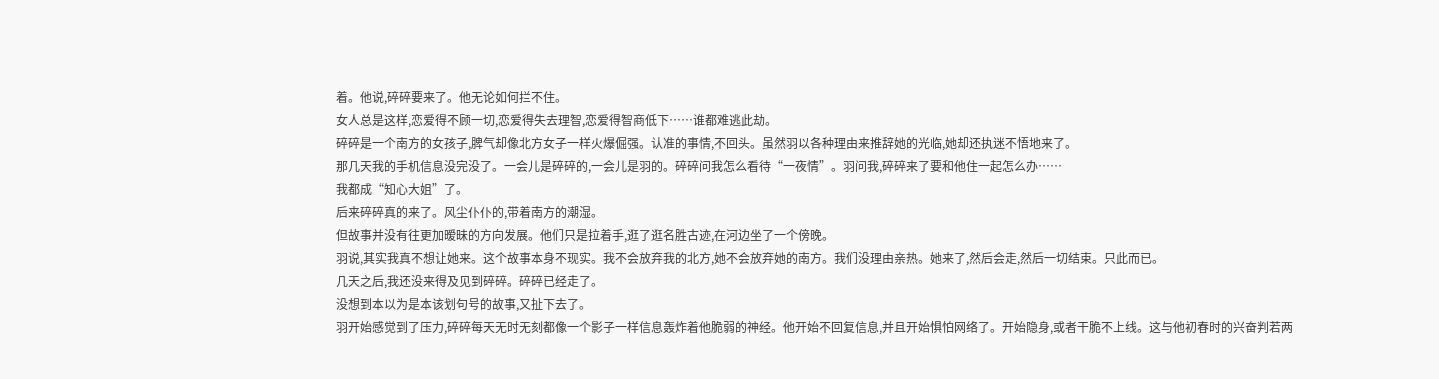着。他说,碎碎要来了。他无论如何拦不住。
女人总是这样,恋爱得不顾一切,恋爱得失去理智,恋爱得智商低下……谁都难逃此劫。
碎碎是一个南方的女孩子,脾气却像北方女子一样火爆倔强。认准的事情,不回头。虽然羽以各种理由来推辞她的光临,她却还执迷不悟地来了。
那几天我的手机信息没完没了。一会儿是碎碎的,一会儿是羽的。碎碎问我怎么看待“一夜情”。羽问我,碎碎来了要和他住一起怎么办……
我都成“知心大姐”了。
后来碎碎真的来了。风尘仆仆的,带着南方的潮湿。
但故事并没有往更加暧昧的方向发展。他们只是拉着手,逛了逛名胜古迹,在河边坐了一个傍晚。
羽说,其实我真不想让她来。这个故事本身不现实。我不会放弃我的北方,她不会放弃她的南方。我们没理由亲热。她来了,然后会走,然后一切结束。只此而已。
几天之后,我还没来得及见到碎碎。碎碎已经走了。
没想到本以为是本该划句号的故事,又扯下去了。
羽开始感觉到了压力,碎碎每天无时无刻都像一个影子一样信息轰炸着他脆弱的神经。他开始不回复信息,并且开始惧怕网络了。开始隐身,或者干脆不上线。这与他初春时的兴奋判若两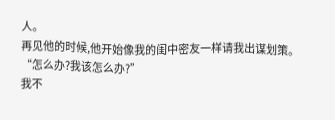人。
再见他的时候,他开始像我的闺中密友一样请我出谋划策。
“怎么办?我该怎么办?”
我不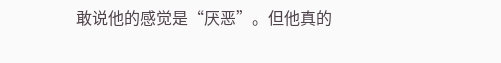敢说他的感觉是“厌恶”。但他真的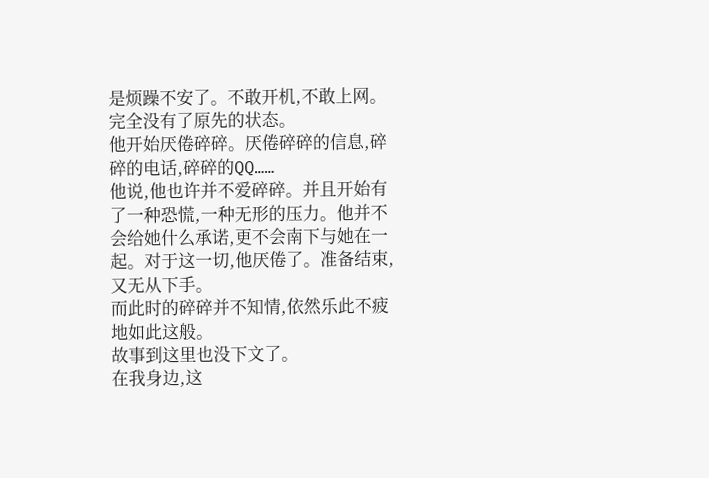是烦躁不安了。不敢开机,不敢上网。完全没有了原先的状态。
他开始厌倦碎碎。厌倦碎碎的信息,碎碎的电话,碎碎的QQ……
他说,他也许并不爱碎碎。并且开始有了一种恐慌,一种无形的压力。他并不会给她什么承诺,更不会南下与她在一起。对于这一切,他厌倦了。准备结束,又无从下手。
而此时的碎碎并不知情,依然乐此不疲地如此这般。
故事到这里也没下文了。
在我身边,这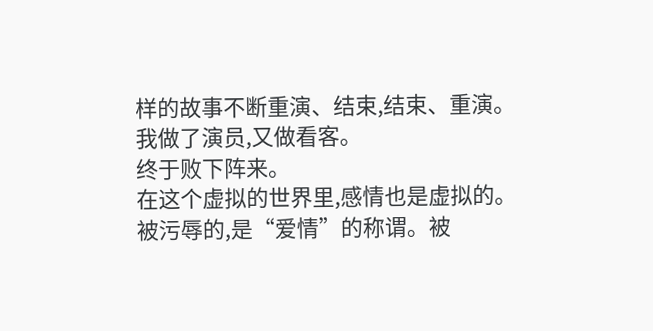样的故事不断重演、结束,结束、重演。我做了演员,又做看客。
终于败下阵来。
在这个虚拟的世界里,感情也是虚拟的。
被污辱的,是“爱情”的称谓。被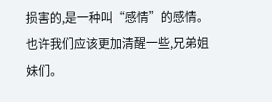损害的,是一种叫“感情”的感情。
也许我们应该更加清醒一些,兄弟姐妹们。